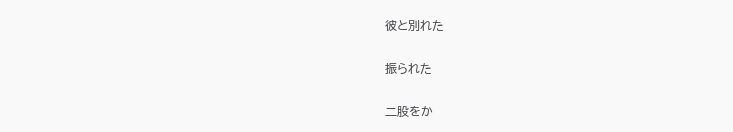彼と別れた

振られた

二股をか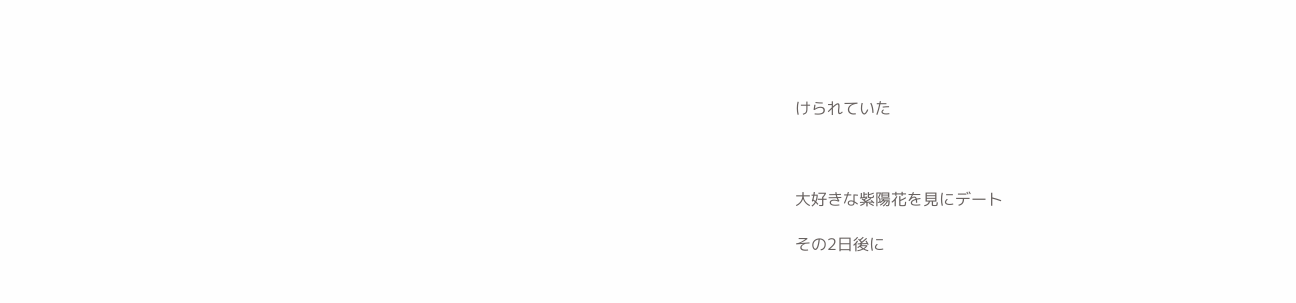けられていた



大好きな紫陽花を見にデート

その2日後に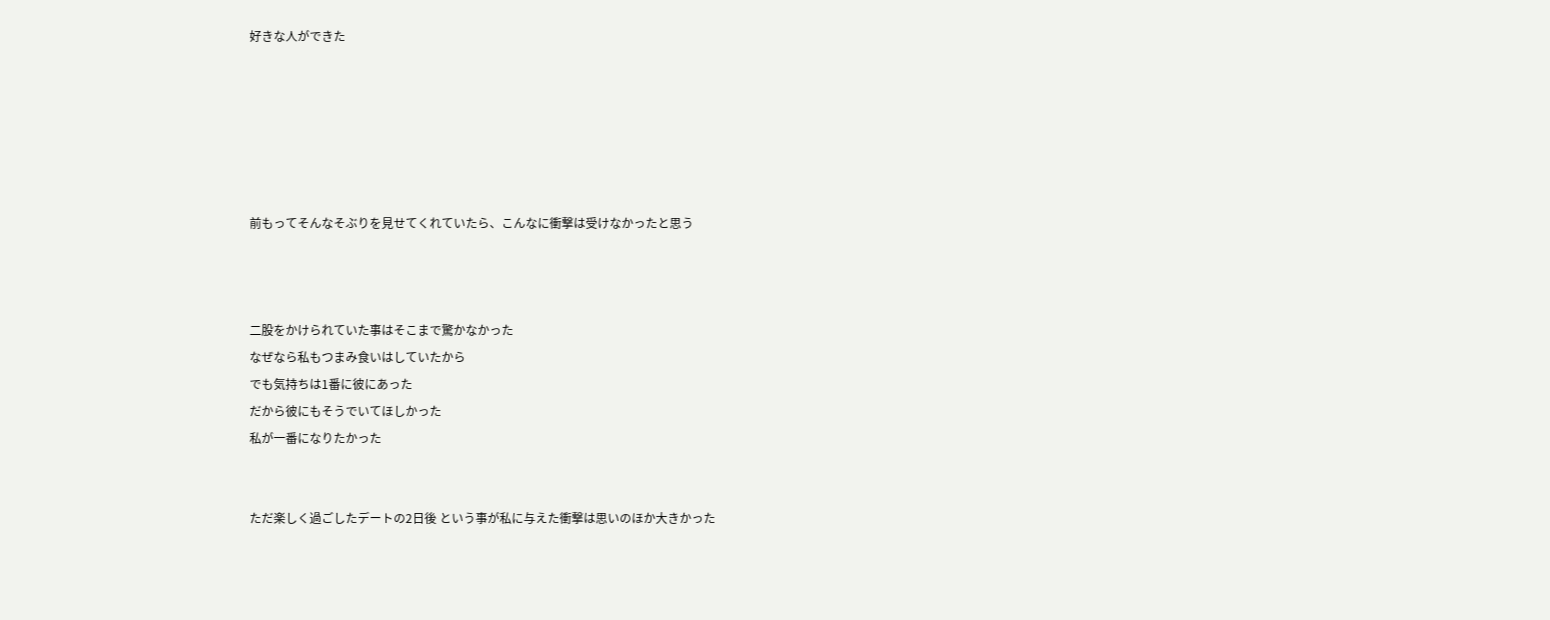好きな人ができた






前もってそんなそぶりを見せてくれていたら、こんなに衝撃は受けなかったと思う



二股をかけられていた事はそこまで驚かなかった
なぜなら私もつまみ食いはしていたから
でも気持ちは1番に彼にあった
だから彼にもそうでいてほしかった
私が一番になりたかった


ただ楽しく過ごしたデートの2日後 という事が私に与えた衝撃は思いのほか大きかった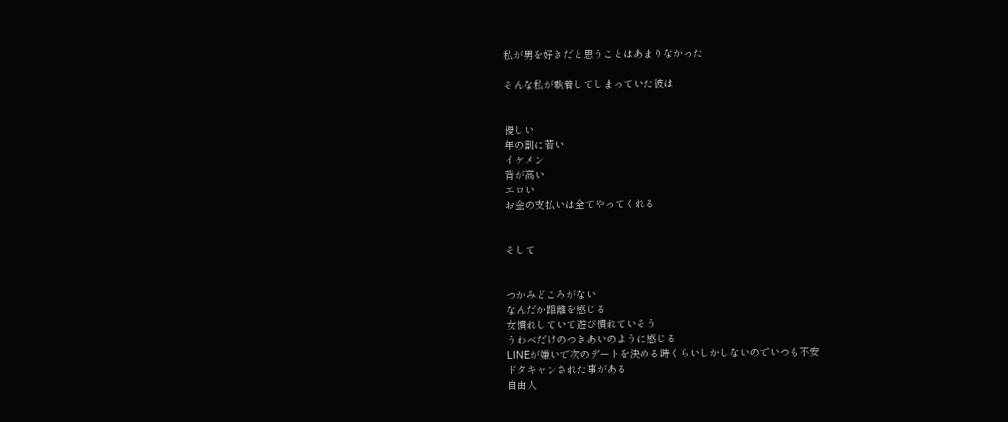私が男を好きだと思うことはあまりなかった

そんな私が執着してしまっていた彼は


優しい
年の割に若い
イケメン
背が高い
エロい
お金の支払いは全てやってくれる


そして


つかみどころがない
なんだか距離を感じる
女慣れしていて遊び慣れていそう
うわべだけのつきあいのように感じる
LINEが嫌いで次のデートを決める時くらいしかしないのでいつも不安
ドタキャンされた事がある
自由人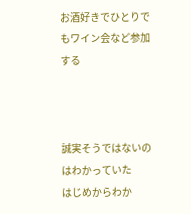お酒好きでひとりでもワイン会など参加する



誠実そうではないのはわかっていた
はじめからわか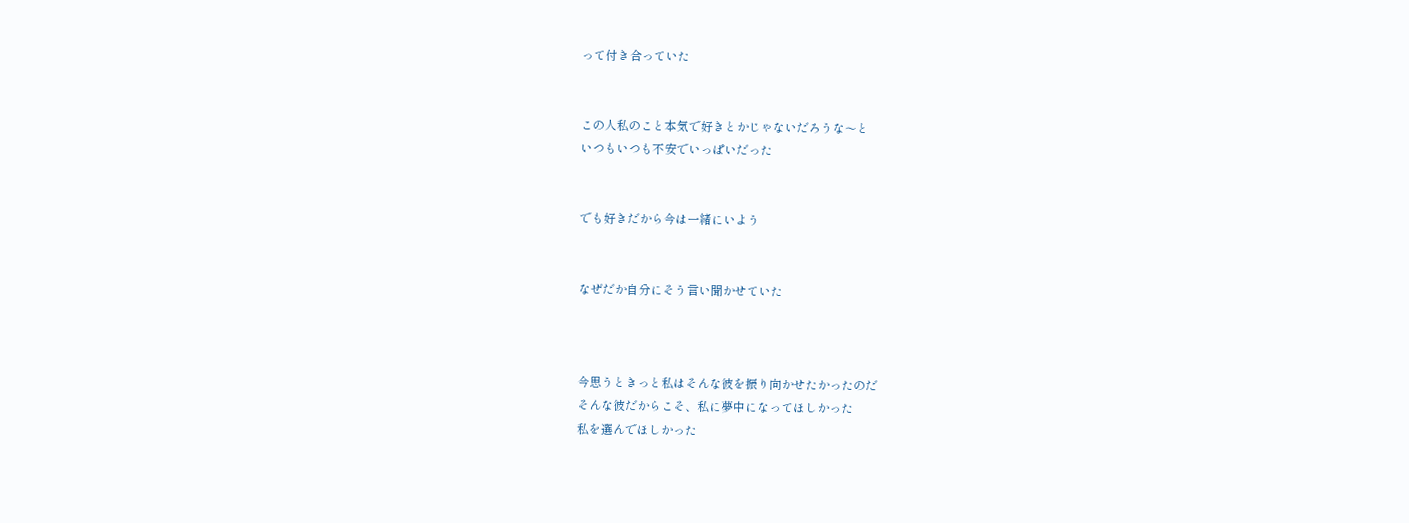って付き合っていた


この人私のこと本気で好きとかじゃないだろうな〜と
いつもいつも不安でいっぱいだった


でも好きだから今は一緒にいよう


なぜだか自分にそう言い聞かせていた



今思うときっと私はそんな彼を振り向かせたかったのだ
そんな彼だからこそ、私に夢中になってほしかった
私を選んでほしかった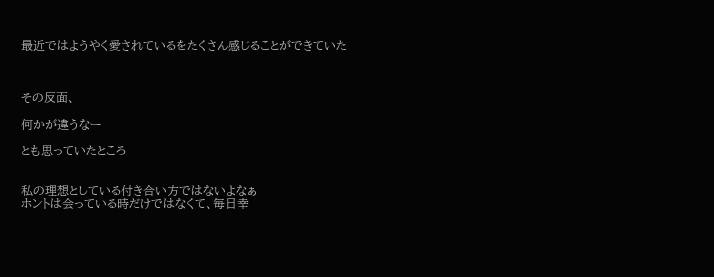最近ではようやく愛されているをたくさん感じることができていた



その反面、

何かが違うなー

とも思っていたところ


私の理想としている付き合い方ではないよなぁ
ホントは会っている時だけではなくて、毎日幸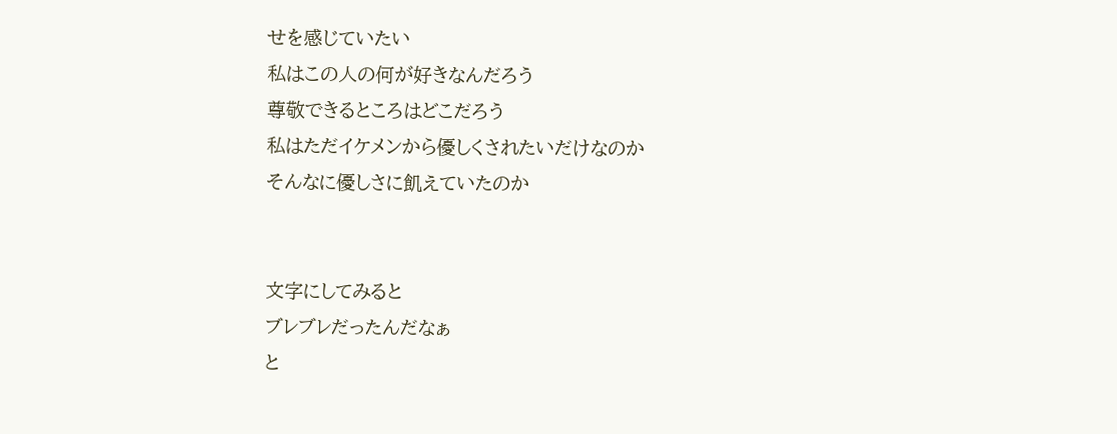せを感じていたい
私はこの人の何が好きなんだろう
尊敬できるところはどこだろう
私はただイケメンから優しくされたいだけなのか
そんなに優しさに飢えていたのか


文字にしてみると
ブレブレだったんだなぁ
と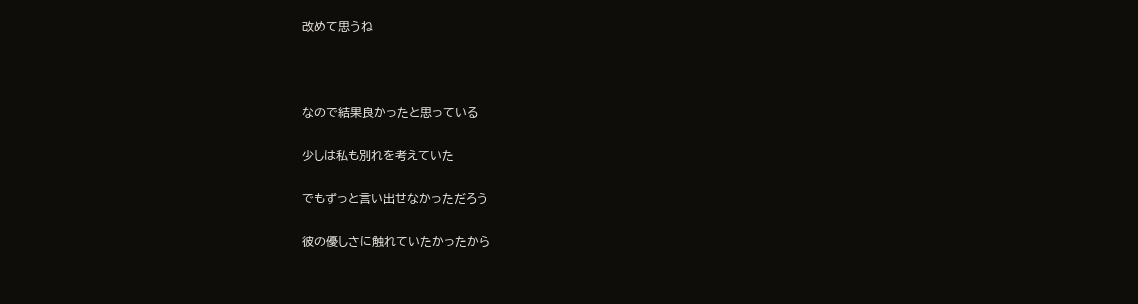改めて思うね



なので結果良かったと思っている

少しは私も別れを考えていた

でもずっと言い出せなかっただろう

彼の優しさに触れていたかったから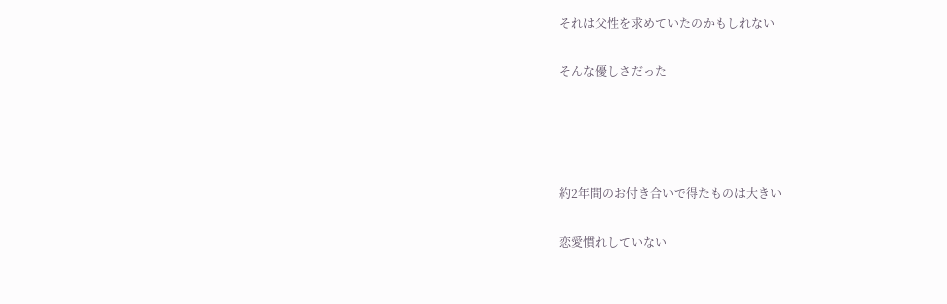それは父性を求めていたのかもしれない

そんな優しさだった




約2年間のお付き合いで得たものは大きい

恋愛慣れしていない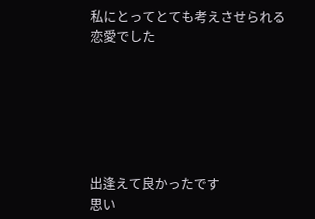私にとってとても考えさせられる恋愛でした






出逢えて良かったです
思い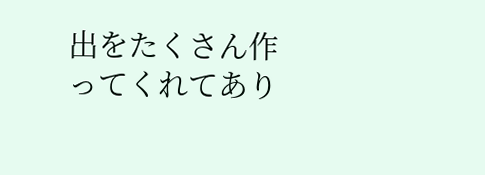出をたくさん作ってくれてあり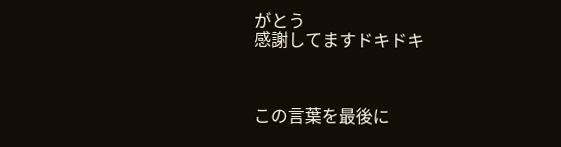がとう
感謝してますドキドキ



この言葉を最後に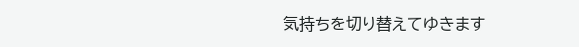気持ちを切り替えてゆきます